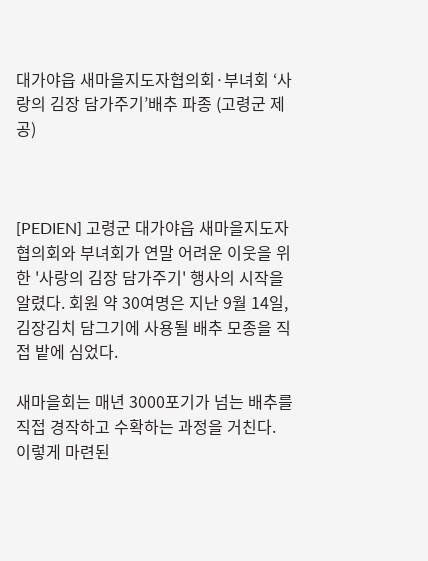대가야읍 새마을지도자협의회·부녀회 ‘사랑의 김장 담가주기’배추 파종 (고령군 제공)



[PEDIEN] 고령군 대가야읍 새마을지도자협의회와 부녀회가 연말 어려운 이웃을 위한 '사랑의 김장 담가주기' 행사의 시작을 알렸다. 회원 약 30여명은 지난 9월 14일, 김장김치 담그기에 사용될 배추 모종을 직접 밭에 심었다.

새마을회는 매년 3000포기가 넘는 배추를 직접 경작하고 수확하는 과정을 거친다. 이렇게 마련된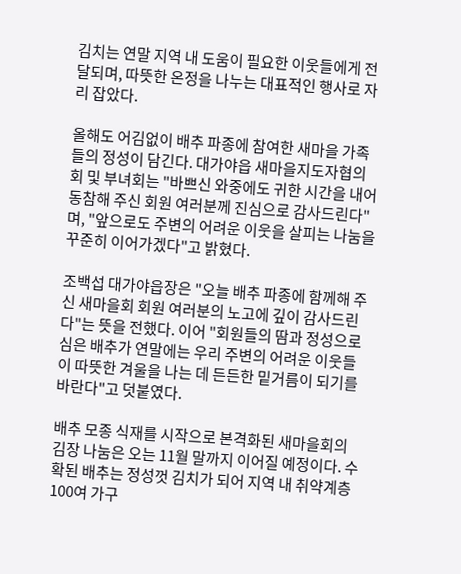김치는 연말 지역 내 도움이 필요한 이웃들에게 전달되며, 따뜻한 온정을 나누는 대표적인 행사로 자리 잡았다.

올해도 어김없이 배추 파종에 참여한 새마을 가족들의 정성이 담긴다. 대가야읍 새마을지도자협의회 및 부녀회는 "바쁘신 와중에도 귀한 시간을 내어 동참해 주신 회원 여러분께 진심으로 감사드린다"며, "앞으로도 주변의 어려운 이웃을 살피는 나눔을 꾸준히 이어가겠다"고 밝혔다.

조백섭 대가야읍장은 "오늘 배추 파종에 함께해 주신 새마을회 회원 여러분의 노고에 깊이 감사드린다"는 뜻을 전했다. 이어 "회원들의 땀과 정성으로 심은 배추가 연말에는 우리 주변의 어려운 이웃들이 따뜻한 겨울을 나는 데 든든한 밑거름이 되기를 바란다"고 덧붙였다.

배추 모종 식재를 시작으로 본격화된 새마을회의 김장 나눔은 오는 11월 말까지 이어질 예정이다. 수확된 배추는 정성껏 김치가 되어 지역 내 취약계층 100여 가구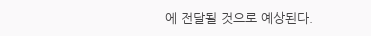에 전달될 것으로 예상된다.